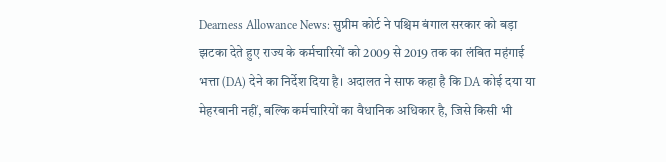Dearness Allowance News: सुप्रीम कोर्ट ने पश्चिम बंगाल सरकार को बड़ा झटका देते हुए राज्य के कर्मचारियों को 2009 से 2019 तक का लंबित महंगाई भत्ता (DA) देने का निर्देश दिया है। अदालत ने साफ कहा है कि DA कोई दया या मेहरबानी नहीं, बल्कि कर्मचारियों का वैधानिक अधिकार है, जिसे किसी भी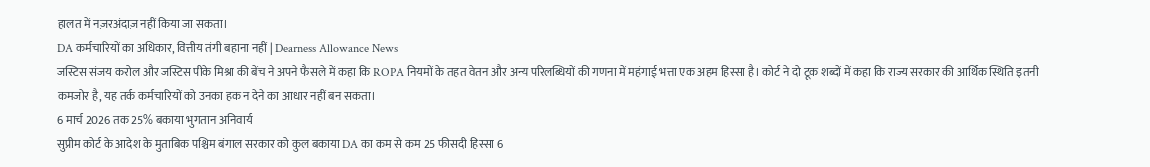हालत में नज़रअंदाज़ नहीं किया जा सकता।
DA कर्मचारियों का अधिकार, वित्तीय तंगी बहाना नहीं | Dearness Allowance News
जस्टिस संजय करोल और जस्टिस पीके मिश्रा की बेंच ने अपने फैसले में कहा कि ROPA नियमों के तहत वेतन और अन्य परिलब्धियों की गणना में महंगाई भत्ता एक अहम हिस्सा है। कोर्ट ने दो टूक शब्दों में कहा कि राज्य सरकार की आर्थिक स्थिति इतनी कमजोर है, यह तर्क कर्मचारियों को उनका हक न देने का आधार नहीं बन सकता।
6 मार्च 2026 तक 25% बकाया भुगतान अनिवार्य
सुप्रीम कोर्ट के आदेश के मुताबिक पश्चिम बंगाल सरकार को कुल बकाया DA का कम से कम 25 फीसदी हिस्सा 6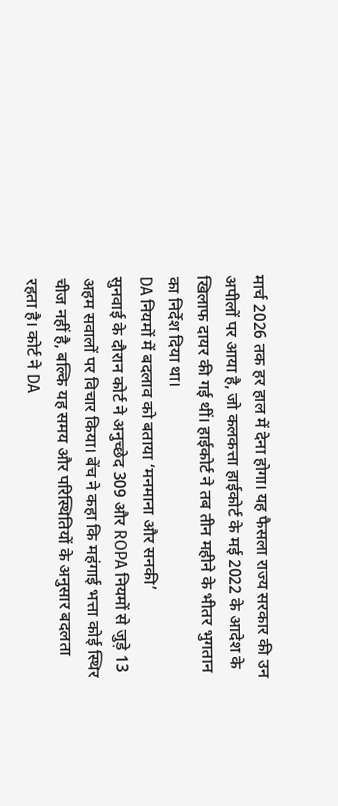मार्च 2026 तक हर हाल में देना होगा। यह फैसला राज्य सरकार की उन अपीलों पर आया है, जो कलकत्ता हाईकोर्ट के मई 2022 के आदेश के खिलाफ दायर की गई थीं। हाईकोर्ट ने तब तीन महीने के भीतर भुगतान का निर्देश दिया था।
DA नियमों में बदलाव को बताया ‘मनमाना और सनकी’
सुनवाई के दौरान कोर्ट ने अनुच्छेद 309 और ROPA नियमों से जुड़े 13 अहम सवालों पर विचार किया। बेंच ने कहा कि महंगाई भत्ता कोई स्थिर चीज नहीं है, बल्कि यह समय और परिस्थितियों के अनुसार बदलता रहता है। कोर्ट ने DA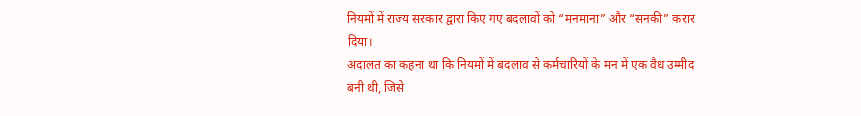नियमों में राज्य सरकार द्वारा किए गए बदलावों को “मनमाना” और “सनकी” करार दिया।
अदालत का कहना था कि नियमों में बदलाव से कर्मचारियों के मन में एक वैध उम्मीद बनी थी, जिसे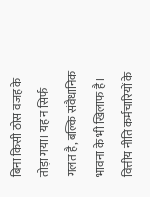बिना किसी ठोस वजह के तोड़ा गया। यह न सिर्फ गलत है, बल्कि संवैधानिक भावना के भी खिलाफ है।
वित्तीय नीति कर्मचारियों के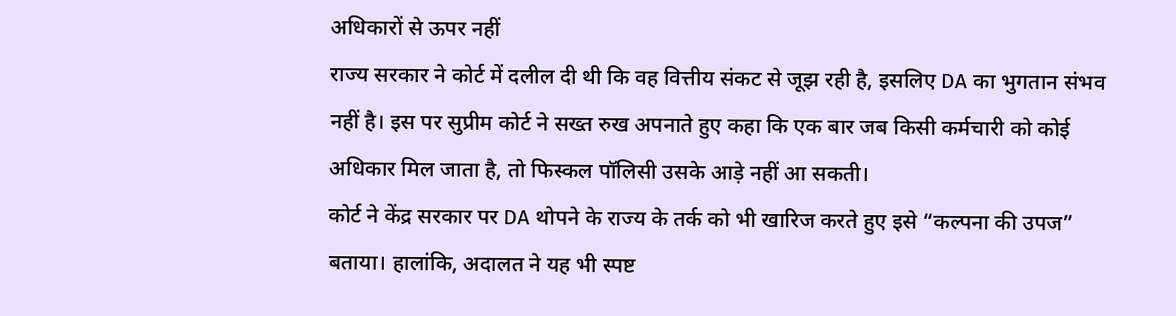अधिकारों से ऊपर नहीं
राज्य सरकार ने कोर्ट में दलील दी थी कि वह वित्तीय संकट से जूझ रही है, इसलिए DA का भुगतान संभव नहीं है। इस पर सुप्रीम कोर्ट ने सख्त रुख अपनाते हुए कहा कि एक बार जब किसी कर्मचारी को कोई अधिकार मिल जाता है, तो फिस्कल पॉलिसी उसके आड़े नहीं आ सकती।
कोर्ट ने केंद्र सरकार पर DA थोपने के राज्य के तर्क को भी खारिज करते हुए इसे “कल्पना की उपज” बताया। हालांकि, अदालत ने यह भी स्पष्ट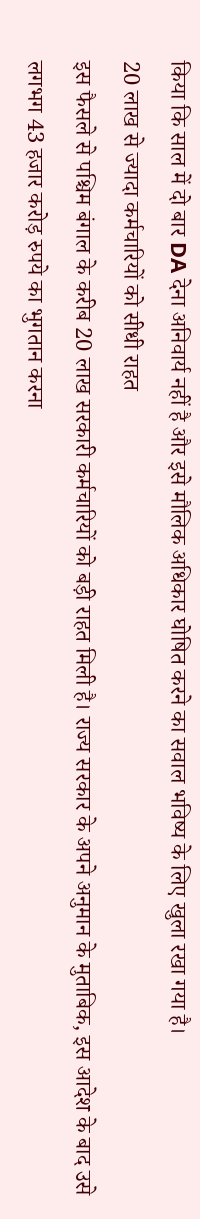किया कि साल में दो बार DA देना अनिवार्य नहीं है और इसे मौलिक अधिकार घोषित करने का सवाल भविष्य के लिए खुला रखा गया है।
20 लाख से ज्यादा कर्मचारियों को सीधी राहत
इस फैसले से पश्चिम बंगाल के करीब 20 लाख सरकारी कर्मचारियों को बड़ी राहत मिली है। राज्य सरकार के अपने अनुमान के मुताबिक, इस आदेश के बाद उसे लगभग 43 हजार करोड़ रुपये का भुगतान करना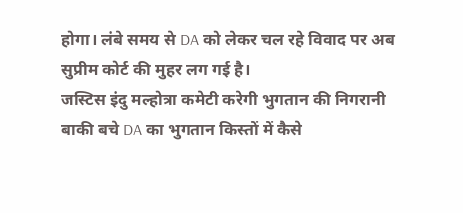होगा। लंबे समय से DA को लेकर चल रहे विवाद पर अब सुप्रीम कोर्ट की मुहर लग गई है।
जस्टिस इंदु मल्होत्रा कमेटी करेगी भुगतान की निगरानी
बाकी बचे DA का भुगतान किस्तों में कैसे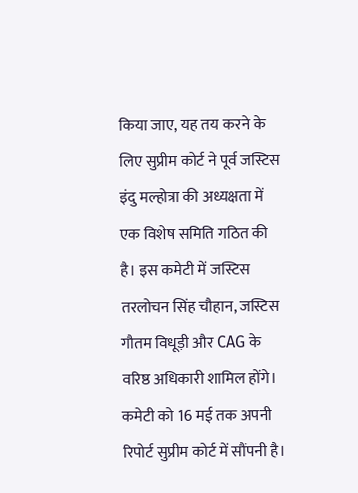किया जाए, यह तय करने के लिए सुप्रीम कोर्ट ने पूर्व जस्टिस इंदु मल्होत्रा की अध्यक्षता में एक विशेष समिति गठित की है। इस कमेटी में जस्टिस तरलोचन सिंह चौहान, जस्टिस गौतम विधूड़ी और CAG के वरिष्ठ अधिकारी शामिल होंगे।
कमेटी को 16 मई तक अपनी रिपोर्ट सुप्रीम कोर्ट में सौंपनी है।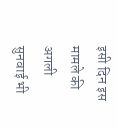इसी दिन इस मामले की अगली सुनवाई भी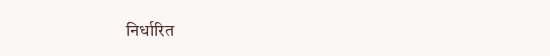निर्धारित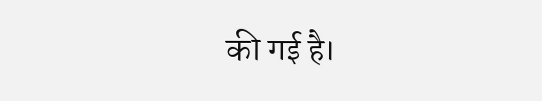की गई है।